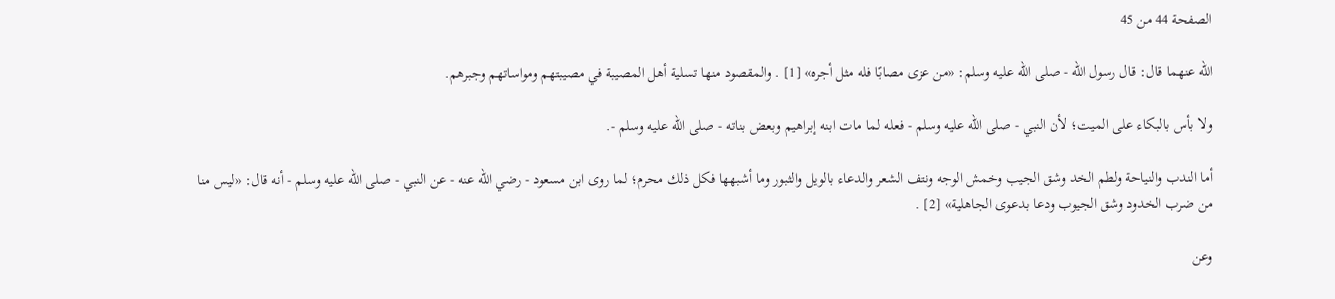الصفحة 44 من 45

الله عنهما قال: قال رسول الله - صلى الله عليه وسلم: «من عزى مصابًا فله مثل أجره» [1] . والمقصود منها تسلية أهل المصيبة في مصيبتهم ومواساتهم وجبرهم.

ولا بأس بالبكاء على الميت؛ لأن النبي - صلى الله عليه وسلم - فعله لما مات ابنه إبراهيم وبعض بناته - صلى الله عليه وسلم -.

أما الندب والنياحة ولطم الخد وشق الجيب وخمش الوجه ونتف الشعر والدعاء بالويل والثبور وما أشبهها فكل ذلك محرم؛ لما روى ابن مسعود - رضي الله عنه - عن النبي - صلى الله عليه وسلم - أنه قال: «ليس منا من ضرب الخدود وشق الجيوب ودعا بدعوى الجاهلية» [2] .

وعن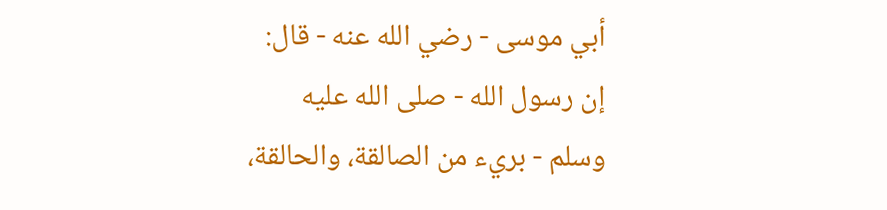أبي موسى - رضي الله عنه - قال: إن رسول الله - صلى الله عليه وسلم - بريء من الصالقة، والحالقة،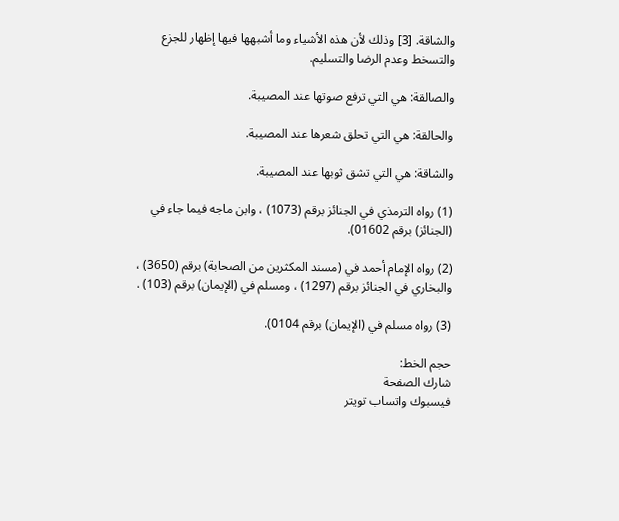والشاقة. [3] وذلك لأن هذه الأشياء وما أشبهها فيها إظهار للجزع والتسخط وعدم الرضا والتسليم.

والصالقة: هي التي ترفع صوتها عند المصيبة.

والحالقة: هي التي تحلق شعرها عند المصيبة.

والشاقة: هي التي تشق ثوبها عند المصيبة.

(1) رواه الترمذي في الجنائز برقم (1073) ، وابن ماجه فيما جاء في (الجنائز) برقم 01602).

(2) رواه الإمام أحمد في (مسند المكثرين من الصحابة) برقم (3650) ، والبخاري في الجنائز برقم (1297) ، ومسلم في (الإيمان) برقم (103) .

(3) رواه مسلم في (الإيمان) برقم 0104).

حجم الخط:
شارك الصفحة
فيسبوك واتساب تويتر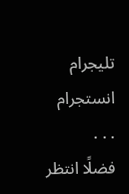تليجرام انستجرام
. . .
فضلًا انتظر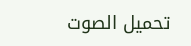تحميل الصوت